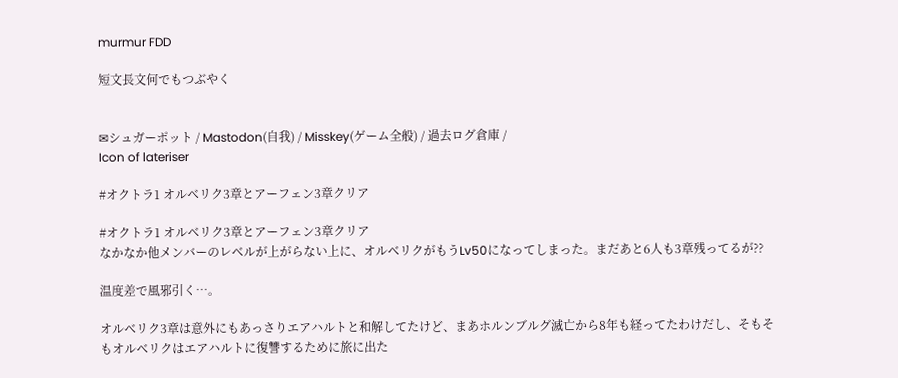murmur FDD

短文長文何でもつぶやく


✉シュガーポット / Mastodon(自我) / Misskey(ゲーム全般) / 過去ログ倉庫 /
Icon of lateriser

#オクトラ1 オルベリク3章とアーフェン3章クリア

#オクトラ1 オルベリク3章とアーフェン3章クリア
なかなか他メンバーのレベルが上がらない上に、オルベリクがもうLv50になってしまった。まだあと6人も3章残ってるが??

温度差で風邪引く…。

オルベリク3章は意外にもあっさりエアハルトと和解してたけど、まあホルンブルグ滅亡から8年も経ってたわけだし、そもそもオルベリクはエアハルトに復讐するために旅に出た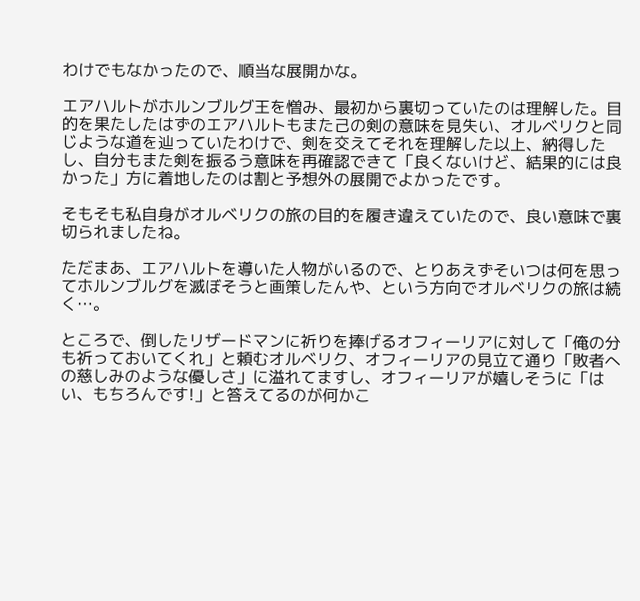わけでもなかったので、順当な展開かな。

エアハルトがホルンブルグ王を憎み、最初から裏切っていたのは理解した。目的を果たしたはずのエアハルトもまた己の剣の意味を見失い、オルベリクと同じような道を辿っていたわけで、剣を交えてそれを理解した以上、納得したし、自分もまた剣を振るう意味を再確認できて「良くないけど、結果的には良かった」方に着地したのは割と予想外の展開でよかったです。

そもそも私自身がオルベリクの旅の目的を履き違えていたので、良い意味で裏切られましたね。

ただまあ、エアハルトを導いた人物がいるので、とりあえずそいつは何を思ってホルンブルグを滅ぼそうと画策したんや、という方向でオルベリクの旅は続く…。

ところで、倒したリザードマンに祈りを捧げるオフィーリアに対して「俺の分も祈っておいてくれ」と頼むオルベリク、オフィーリアの見立て通り「敗者への慈しみのような優しさ」に溢れてますし、オフィーリアが嬉しそうに「はい、もちろんです!」と答えてるのが何かこ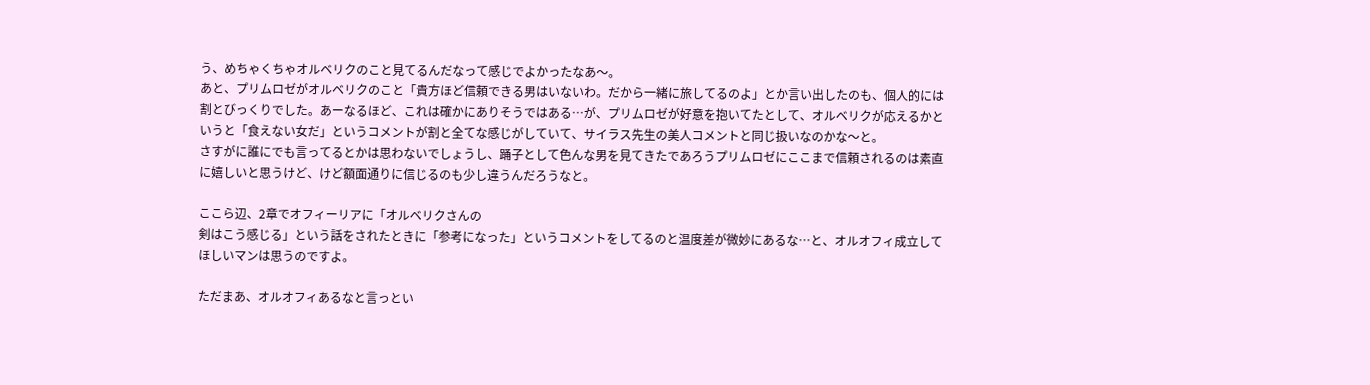う、めちゃくちゃオルベリクのこと見てるんだなって感じでよかったなあ〜。
あと、プリムロゼがオルベリクのこと「貴方ほど信頼できる男はいないわ。だから一緒に旅してるのよ」とか言い出したのも、個人的には割とびっくりでした。あーなるほど、これは確かにありそうではある…が、プリムロゼが好意を抱いてたとして、オルベリクが応えるかというと「食えない女だ」というコメントが割と全てな感じがしていて、サイラス先生の美人コメントと同じ扱いなのかな〜と。
さすがに誰にでも言ってるとかは思わないでしょうし、踊子として色んな男を見てきたであろうプリムロゼにここまで信頼されるのは素直に嬉しいと思うけど、けど額面通りに信じるのも少し違うんだろうなと。

ここら辺、2章でオフィーリアに「オルベリクさんの
剣はこう感じる」という話をされたときに「参考になった」というコメントをしてるのと温度差が微妙にあるな…と、オルオフィ成立してほしいマンは思うのですよ。

ただまあ、オルオフィあるなと言っとい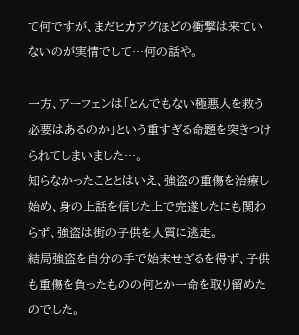て何ですが、まだヒカアグほどの衝撃は来ていないのが実情でして…何の話や。

一方、アーフェンは「とんでもない極悪人を救う必要はあるのか」という重すぎる命題を突きつけられてしまいました…。
知らなかったこととはいえ、強盗の重傷を治療し始め、身の上話を信じた上で完遂したにも関わらず、強盗は街の子供を人質に逃走。
結局強盗を自分の手で始末せざるを得ず、子供も重傷を負ったものの何とか一命を取り留めたのでした。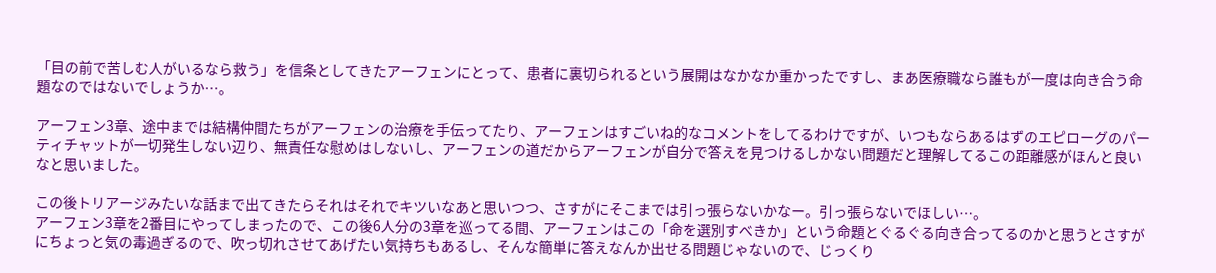「目の前で苦しむ人がいるなら救う」を信条としてきたアーフェンにとって、患者に裏切られるという展開はなかなか重かったですし、まあ医療職なら誰もが一度は向き合う命題なのではないでしょうか…。

アーフェン3章、途中までは結構仲間たちがアーフェンの治療を手伝ってたり、アーフェンはすごいね的なコメントをしてるわけですが、いつもならあるはずのエピローグのパーティチャットが一切発生しない辺り、無責任な慰めはしないし、アーフェンの道だからアーフェンが自分で答えを見つけるしかない問題だと理解してるこの距離感がほんと良いなと思いました。

この後トリアージみたいな話まで出てきたらそれはそれでキツいなあと思いつつ、さすがにそこまでは引っ張らないかなー。引っ張らないでほしい…。
アーフェン3章を2番目にやってしまったので、この後6人分の3章を巡ってる間、アーフェンはこの「命を選別すべきか」という命題とぐるぐる向き合ってるのかと思うとさすがにちょっと気の毒過ぎるので、吹っ切れさせてあげたい気持ちもあるし、そんな簡単に答えなんか出せる問題じゃないので、じっくり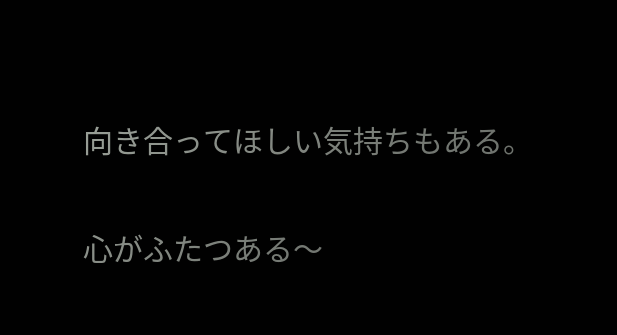向き合ってほしい気持ちもある。

心がふたつある〜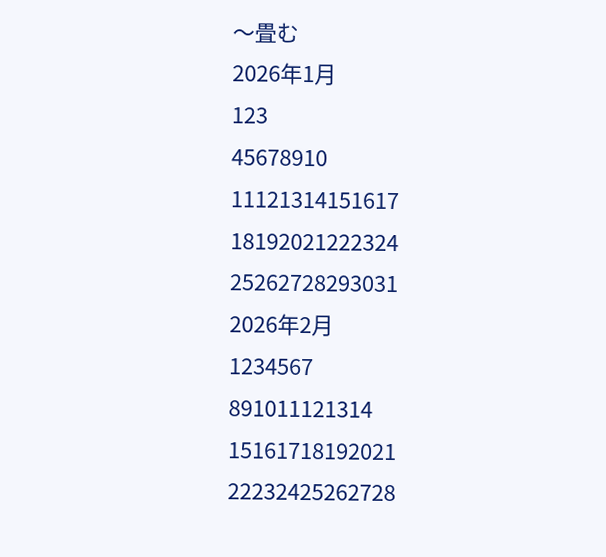〜畳む
2026年1月
123
45678910
11121314151617
18192021222324
25262728293031
2026年2月
1234567
891011121314
15161718192021
22232425262728